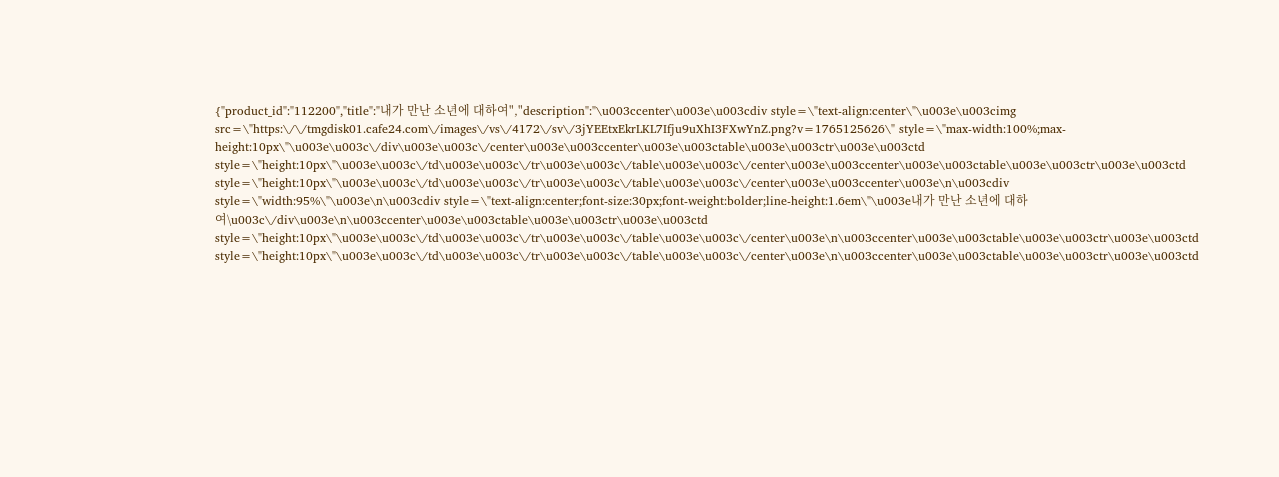{"product_id":"112200","title":"내가 만난 소년에 대하여","description":"\u003ccenter\u003e\u003cdiv style=\"text-align:center\"\u003e\u003cimg src=\"https:\/\/tmgdisk01.cafe24.com\/images\/vs\/4172\/sv\/3jYEEtxEkrLKL7Ifju9uXhI3FXwYnZ.png?v=1765125626\" style=\"max-width:100%;max-height:10px\"\u003e\u003c\/div\u003e\u003c\/center\u003e\u003ccenter\u003e\u003ctable\u003e\u003ctr\u003e\u003ctd style=\"height:10px\"\u003e\u003c\/td\u003e\u003c\/tr\u003e\u003c\/table\u003e\u003c\/center\u003e\u003ccenter\u003e\u003ctable\u003e\u003ctr\u003e\u003ctd style=\"height:10px\"\u003e\u003c\/td\u003e\u003c\/tr\u003e\u003c\/table\u003e\u003c\/center\u003e\u003ccenter\u003e\n\u003cdiv style=\"width:95%\"\u003e\n\u003cdiv style=\"text-align:center;font-size:30px;font-weight:bolder;line-height:1.6em\"\u003e내가 만난 소년에 대하여\u003c\/div\u003e\n\u003ccenter\u003e\u003ctable\u003e\u003ctr\u003e\u003ctd style=\"height:10px\"\u003e\u003c\/td\u003e\u003c\/tr\u003e\u003c\/table\u003e\u003c\/center\u003e\n\u003ccenter\u003e\u003ctable\u003e\u003ctr\u003e\u003ctd style=\"height:10px\"\u003e\u003c\/td\u003e\u003c\/tr\u003e\u003c\/table\u003e\u003c\/center\u003e\n\u003ccenter\u003e\u003ctable\u003e\u003ctr\u003e\u003ctd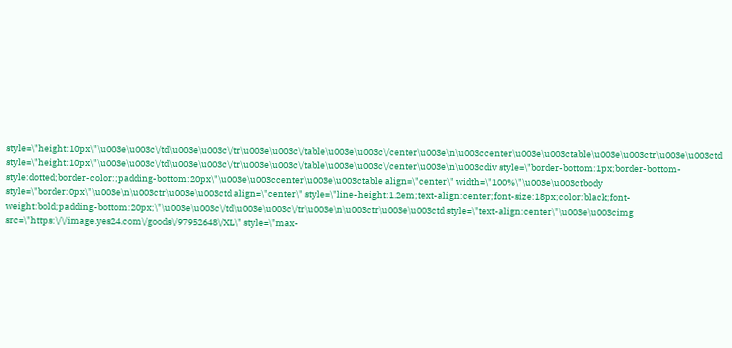style=\"height:10px\"\u003e\u003c\/td\u003e\u003c\/tr\u003e\u003c\/table\u003e\u003c\/center\u003e\n\u003ccenter\u003e\u003ctable\u003e\u003ctr\u003e\u003ctd style=\"height:10px\"\u003e\u003c\/td\u003e\u003c\/tr\u003e\u003c\/table\u003e\u003c\/center\u003e\n\u003cdiv style=\"border-bottom:1px;border-bottom-style:dotted;border-color:;padding-bottom:20px\"\u003e\u003ccenter\u003e\u003ctable align=\"center\" width=\"100%\"\u003e\u003ctbody style=\"border:0px\"\u003e\n\u003ctr\u003e\u003ctd align=\"center\" style=\"line-height:1.2em;text-align:center;font-size:18px;color:black;font-weight:bold;padding-bottom:20px;\"\u003e\u003c\/td\u003e\u003c\/tr\u003e\n\u003ctr\u003e\u003ctd style=\"text-align:center\"\u003e\u003cimg src=\"https:\/\/image.yes24.com\/goods\/97952648\/XL\" style=\"max-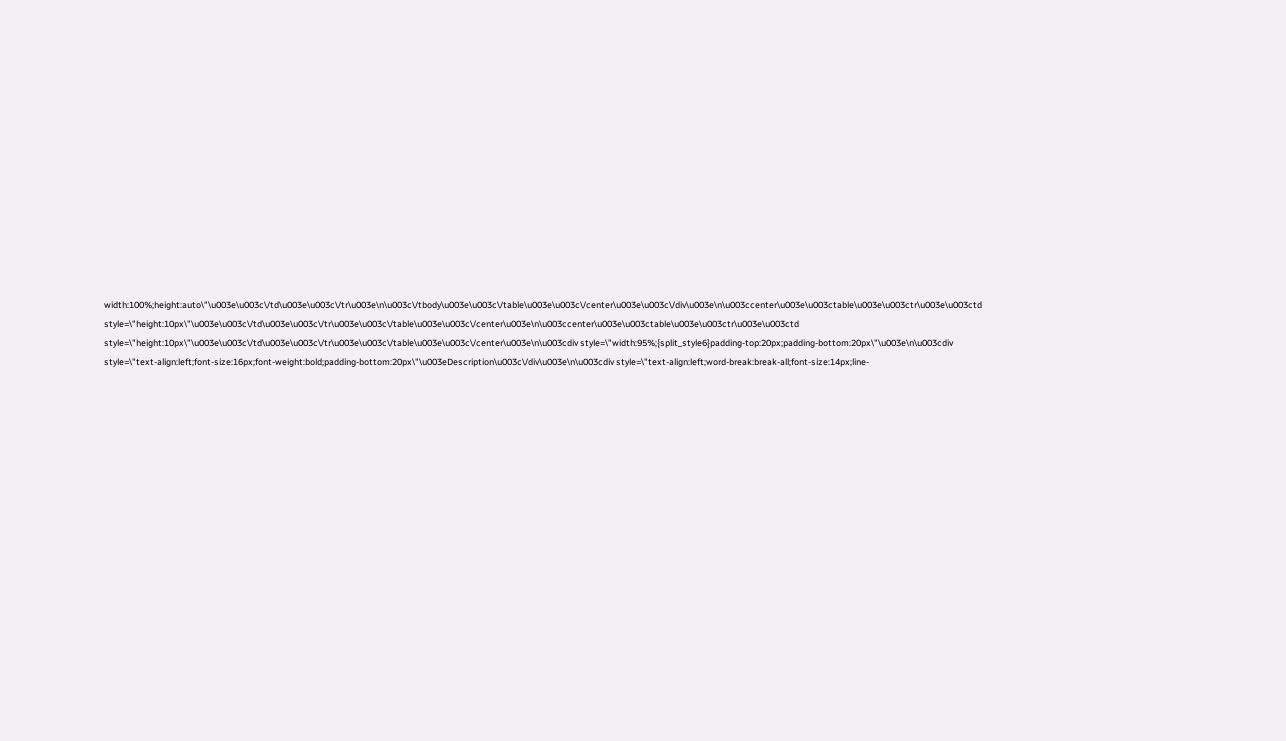width:100%;height:auto\"\u003e\u003c\/td\u003e\u003c\/tr\u003e\n\u003c\/tbody\u003e\u003c\/table\u003e\u003c\/center\u003e\u003c\/div\u003e\n\u003ccenter\u003e\u003ctable\u003e\u003ctr\u003e\u003ctd style=\"height:10px\"\u003e\u003c\/td\u003e\u003c\/tr\u003e\u003c\/table\u003e\u003c\/center\u003e\n\u003ccenter\u003e\u003ctable\u003e\u003ctr\u003e\u003ctd style=\"height:10px\"\u003e\u003c\/td\u003e\u003c\/tr\u003e\u003c\/table\u003e\u003c\/center\u003e\n\u003cdiv style=\"width:95%;{split_style6}padding-top:20px;padding-bottom:20px\"\u003e\n\u003cdiv style=\"text-align:left;font-size:16px;font-weight:bold;padding-bottom:20px\"\u003eDescription\u003c\/div\u003e\n\u003cdiv style=\"text-align:left;word-break:break-all;font-size:14px;line-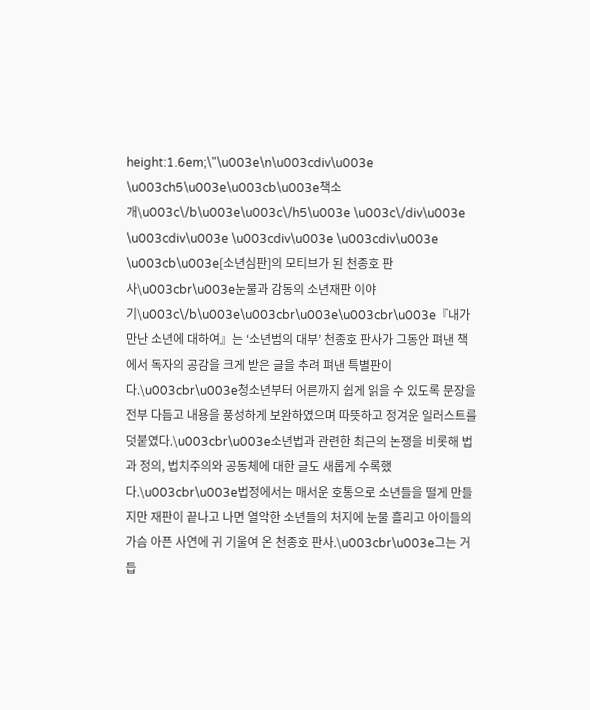height:1.6em;\"\u003e\n\u003cdiv\u003e \u003ch5\u003e\u003cb\u003e책소개\u003c\/b\u003e\u003c\/h5\u003e \u003c\/div\u003e \u003cdiv\u003e \u003cdiv\u003e \u003cdiv\u003e  \u003cb\u003e[소년심판]의 모티브가 된 천종호 판사\u003cbr\u003e눈물과 감동의 소년재판 이야기\u003c\/b\u003e\u003cbr\u003e\u003cbr\u003e『내가 만난 소년에 대하여』는 ‘소년범의 대부’ 천종호 판사가 그동안 펴낸 책에서 독자의 공감을 크게 받은 글을 추려 펴낸 특별판이다.\u003cbr\u003e청소년부터 어른까지 쉽게 읽을 수 있도록 문장을 전부 다듬고 내용을 풍성하게 보완하였으며 따뜻하고 정겨운 일러스트를 덧붙였다.\u003cbr\u003e소년법과 관련한 최근의 논쟁을 비롯해 법과 정의, 법치주의와 공동체에 대한 글도 새롭게 수록했다.\u003cbr\u003e법정에서는 매서운 호통으로 소년들을 떨게 만들지만 재판이 끝나고 나면 열악한 소년들의 처지에 눈물 흘리고 아이들의 가슴 아픈 사연에 귀 기울여 온 천종호 판사.\u003cbr\u003e그는 거듭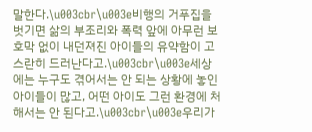말한다.\u003cbr\u003e비행의 거푸집을 벗기면 삶의 부조리와 폭력 앞에 아무런 보호막 없이 내던져진 아이들의 유약함이 고스란히 드러난다고.\u003cbr\u003e세상에는 누구도 겪어서는 안 되는 상황에 놓인 아이들이 많고, 어떤 아이도 그런 환경에 처해서는 안 된다고.\u003cbr\u003e우리가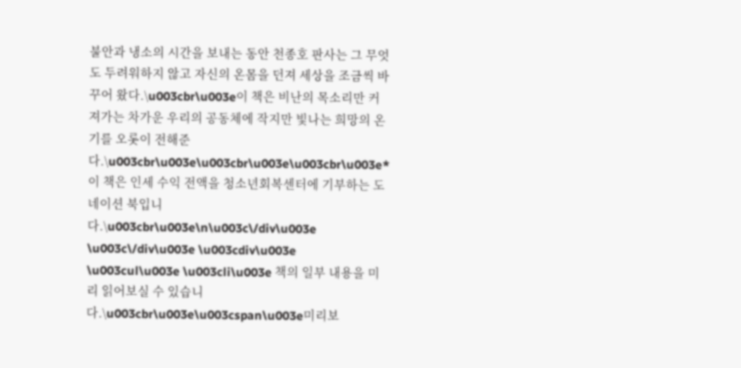불안과 냉소의 시간을 보내는 동안 천종호 판사는 그 무엇도 두려워하지 않고 자신의 온몸을 던져 세상을 조금씩 바꾸어 왔다.\u003cbr\u003e이 책은 비난의 목소리만 커져가는 차가운 우리의 공동체에 작지만 빛나는 희망의 온기를 오롯이 전해준다.\u003cbr\u003e\u003cbr\u003e\u003cbr\u003e* 이 책은 인세 수익 전액을 청소년회복센터에 기부하는 도네이션 북입니다.\u003cbr\u003e\n\u003c\/div\u003e \u003c\/div\u003e \u003cdiv\u003e \u003cul\u003e \u003cli\u003e 책의 일부 내용을 미리 읽어보실 수 있습니다.\u003cbr\u003e\u003cspan\u003e미리보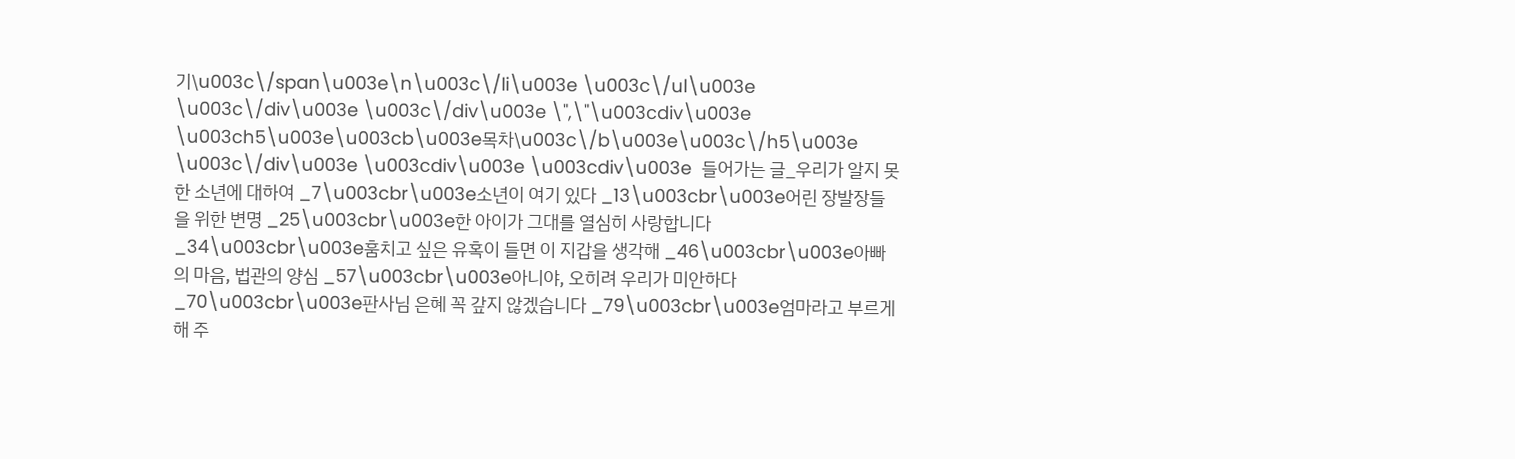기\u003c\/span\u003e\n\u003c\/li\u003e \u003c\/ul\u003e \u003c\/div\u003e \u003c\/div\u003e \",\"\u003cdiv\u003e \u003ch5\u003e\u003cb\u003e목차\u003c\/b\u003e\u003c\/h5\u003e \u003c\/div\u003e \u003cdiv\u003e \u003cdiv\u003e  들어가는 글_우리가 알지 못한 소년에 대하여 _7\u003cbr\u003e소년이 여기 있다 _13\u003cbr\u003e어린 장발장들을 위한 변명 _25\u003cbr\u003e한 아이가 그대를 열심히 사랑합니다 _34\u003cbr\u003e훔치고 싶은 유혹이 들면 이 지갑을 생각해 _46\u003cbr\u003e아빠의 마음, 법관의 양심 _57\u003cbr\u003e아니야, 오히려 우리가 미안하다 _70\u003cbr\u003e판사님 은혜 꼭 갚지 않겠습니다 _79\u003cbr\u003e엄마라고 부르게 해 주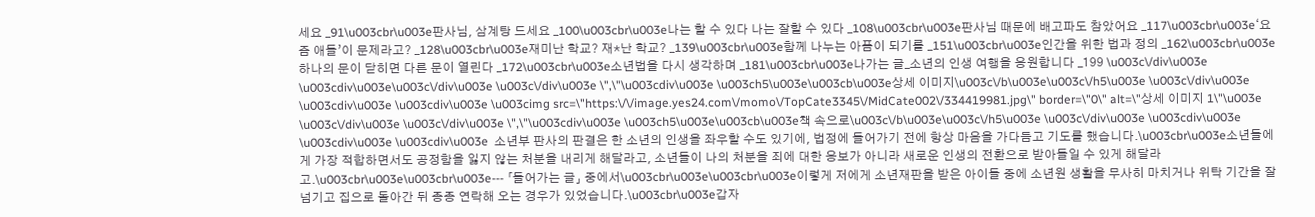세요 _91\u003cbr\u003e판사님, 삼계탕 드세요 _100\u003cbr\u003e나는 할 수 있다 나는 잘할 수 있다 _108\u003cbr\u003e판사님 때문에 배고파도 참았어요 _117\u003cbr\u003e‘요즘 애들’이 문제라고? _128\u003cbr\u003e재미난 학교? 재*난 학교? _139\u003cbr\u003e함께 나누는 아픔이 되기를 _151\u003cbr\u003e인간을 위한 법과 정의 _162\u003cbr\u003e하나의 문이 닫히면 다른 문이 열린다 _172\u003cbr\u003e소년법을 다시 생각하며 _181\u003cbr\u003e나가는 글_소년의 인생 여행을 응원합니다 _199 \u003c\/div\u003e \u003cdiv\u003e\u003c\/div\u003e \u003c\/div\u003e \",\"\u003cdiv\u003e \u003ch5\u003e\u003cb\u003e상세 이미지\u003c\/b\u003e\u003c\/h5\u003e \u003c\/div\u003e \u003cdiv\u003e \u003cdiv\u003e \u003cimg src=\"https:\/\/image.yes24.com\/momo\/TopCate3345\/MidCate002\/334419981.jpg\" border=\"0\" alt=\"상세 이미지 1\"\u003e \u003c\/div\u003e \u003c\/div\u003e \",\"\u003cdiv\u003e \u003ch5\u003e\u003cb\u003e책 속으로\u003c\/b\u003e\u003c\/h5\u003e \u003c\/div\u003e \u003cdiv\u003e \u003cdiv\u003e \u003cdiv\u003e  소년부 판사의 판결은 한 소년의 인생을 좌우할 수도 있기에, 법정에 들어가기 전에 항상 마음을 가다듬고 기도를 했습니다.\u003cbr\u003e소년들에게 가장 적합하면서도 공정함을 잃지 않는 처분을 내리게 해달라고, 소년들이 나의 처분을 죄에 대한 응보가 아니라 새로운 인생의 전환으로 받아들일 수 있게 해달라고.\u003cbr\u003e\u003cbr\u003e--- 「들어가는 글」 중에서\u003cbr\u003e\u003cbr\u003e이렇게 저에게 소년재판을 받은 아이들 중에 소년원 생활을 무사히 마치거나 위탁 기간을 잘 넘기고 집으로 돌아간 뒤 종종 연락해 오는 경우가 있었습니다.\u003cbr\u003e갑자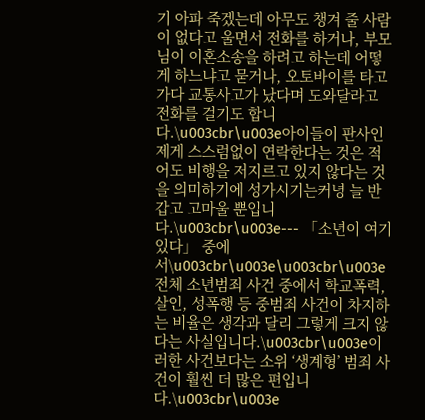기 아파 죽겠는데 아무도 챙겨 줄 사람이 없다고 울면서 전화를 하거나, 부모님이 이혼소송을 하려고 하는데 어떻게 하느냐고 묻거나, 오토바이를 타고 가다 교통사고가 났다며 도와달라고 전화를 걸기도 합니다.\u003cbr\u003e아이들이 판사인 제게 스스럼없이 연락한다는 것은 적어도 비행을 저지르고 있지 않다는 것을 의미하기에 성가시기는커녕 늘 반갑고 고마울 뿐입니다.\u003cbr\u003e--- 「소년이 여기 있다」 중에서\u003cbr\u003e\u003cbr\u003e전체 소년범죄 사건 중에서 학교폭력, 살인, 성폭행 등 중범죄 사건이 차지하는 비율은 생각과 달리 그렇게 크지 않다는 사실입니다.\u003cbr\u003e이러한 사건보다는 소위 ‘생계형’ 범죄 사건이 훨씬 더 많은 편입니다.\u003cbr\u003e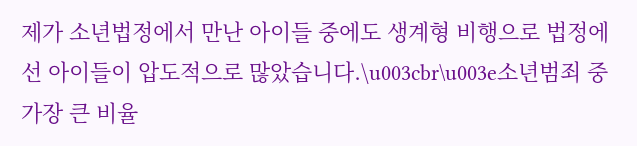제가 소년법정에서 만난 아이들 중에도 생계형 비행으로 법정에 선 아이들이 압도적으로 많았습니다.\u003cbr\u003e소년범죄 중 가장 큰 비율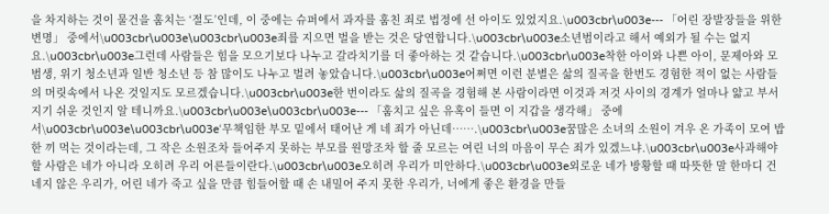을 차지하는 것이 물건을 훔치는 ‘절도’인데, 이 중에는 슈퍼에서 과자를 훔친 죄로 법정에 선 아이도 있었지요.\u003cbr\u003e--- 「어린 장발장들을 위한 변명」 중에서\u003cbr\u003e\u003cbr\u003e죄를 지으면 벌을 받는 것은 당연합니다.\u003cbr\u003e소년범이라고 해서 예외가 될 수는 없지요.\u003cbr\u003e그런데 사람들은 힘을 모으기보다 나누고 갈라치기를 더 좋아하는 것 같습니다.\u003cbr\u003e착한 아이와 나쁜 아이, 문제아와 모범생, 위기 청소년과 일반 청소년 등 참 많이도 나누고 벌려 놓았습니다.\u003cbr\u003e어쩌면 이런 분별은 삶의 질곡을 한번도 경험한 적이 없는 사람들의 머릿속에서 나온 것일지도 모르겠습니다.\u003cbr\u003e한 번이라도 삶의 질곡을 경험해 본 사람이라면 이것과 저것 사이의 경계가 얼마나 얇고 부서지기 쉬운 것인지 알 테니까요.\u003cbr\u003e\u003cbr\u003e--- 「훔치고 싶은 유혹이 들면 이 지갑을 생각해」 중에서\u003cbr\u003e\u003cbr\u003e‘무책임한 부모 밑에서 태어난 게 네 죄가 아닌데…….\u003cbr\u003e꿈많은 소녀의 소원이 겨우 온 가족이 모여 밥 한 끼 먹는 것이라는데, 그 작은 소원조차 들어주지 못하는 부모를 원망조차 할 줄 모르는 여린 너의 마음이 무슨 죄가 있겠느냐.\u003cbr\u003e사과해야 할 사람은 네가 아니라 오히려 우리 어른들이란다.\u003cbr\u003e오히려 우리가 미안하다.\u003cbr\u003e외로운 네가 방황할 때 따뜻한 말 한마디 건네지 않은 우리가, 어린 네가 죽고 싶을 만큼 힘들어할 때 손 내밀어 주지 못한 우리가, 너에게 좋은 환경을 만들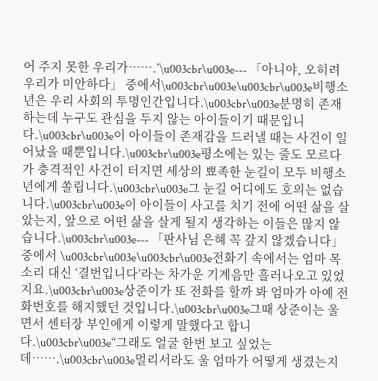어 주지 못한 우리가…….’\u003cbr\u003e--- 「아니야, 오히려 우리가 미안하다」 중에서\u003cbr\u003e\u003cbr\u003e비행소년은 우리 사회의 투명인간입니다.\u003cbr\u003e분명히 존재하는데 누구도 관심을 두지 않는 아이들이기 때문입니다.\u003cbr\u003e이 아이들이 존재감을 드러낼 때는 사건이 일어났을 때뿐입니다.\u003cbr\u003e평소에는 있는 줄도 모르다가 충격적인 사건이 터지면 세상의 뾰족한 눈길이 모두 비행소년에게 쏠립니다.\u003cbr\u003e그 눈길 어디에도 호의는 없습니다.\u003cbr\u003e이 아이들이 사고를 치기 전에 어떤 삶을 살았는지, 앞으로 어떤 삶을 살게 될지 생각하는 이들은 많지 않습니다.\u003cbr\u003e--- 「판사님 은혜 꼭 갚지 않겠습니다」 중에서 \u003cbr\u003e\u003cbr\u003e전화기 속에서는 엄마 목소리 대신 ‘결번입니다’라는 차가운 기계음만 흘러나오고 있었지요.\u003cbr\u003e상준이가 또 전화를 할까 봐 엄마가 아예 전화번호를 해지했던 것입니다.\u003cbr\u003e그때 상준이는 울면서 센터장 부인에게 이렇게 말했다고 합니다.\u003cbr\u003e“그래도 얼굴 한번 보고 싶었는데…….\u003cbr\u003e멀리서라도 울 엄마가 어떻게 생겼는지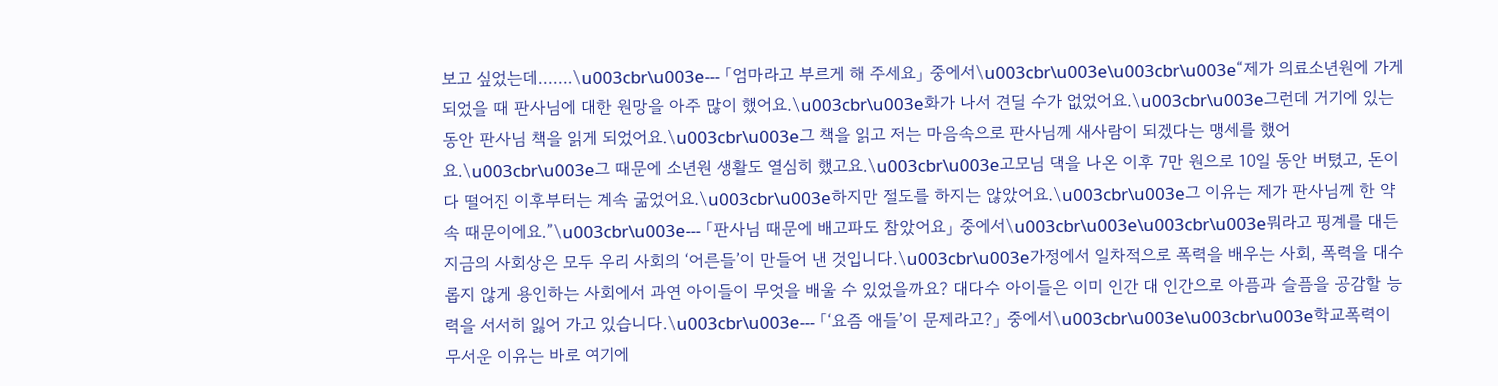보고 싶었는데…….\u003cbr\u003e--- 「엄마라고 부르게 해 주세요」 중에서\u003cbr\u003e\u003cbr\u003e“제가 의료소년원에 가게 되었을 때 판사님에 대한 원망을 아주 많이 했어요.\u003cbr\u003e화가 나서 견딜 수가 없었어요.\u003cbr\u003e그런데 거기에 있는 동안 판사님 책을 읽게 되었어요.\u003cbr\u003e그 책을 읽고 저는 마음속으로 판사님께 새사람이 되겠다는 맹세를 했어요.\u003cbr\u003e그 때문에 소년원 생활도 열심히 했고요.\u003cbr\u003e고모님 댁을 나온 이후 7만 원으로 10일 동안 버텼고, 돈이 다 떨어진 이후부터는 계속 굶었어요.\u003cbr\u003e하지만 절도를 하지는 않았어요.\u003cbr\u003e그 이유는 제가 판사님께 한 약속 때문이에요.”\u003cbr\u003e--- 「판사님 때문에 배고파도 참았어요」 중에서\u003cbr\u003e\u003cbr\u003e뭐라고 핑계를 대든 지금의 사회상은 모두 우리 사회의 ‘어른들’이 만들어 낸 것입니다.\u003cbr\u003e가정에서 일차적으로 폭력을 배우는 사회, 폭력을 대수롭지 않게 용인하는 사회에서 과연 아이들이 무엇을 배울 수 있었을까요? 대다수 아이들은 이미 인간 대 인간으로 아픔과 슬픔을 공감할 능력을 서서히 잃어 가고 있습니다.\u003cbr\u003e--- 「‘요즘 애들’이 문제라고?」 중에서\u003cbr\u003e\u003cbr\u003e학교폭력이 무서운 이유는 바로 여기에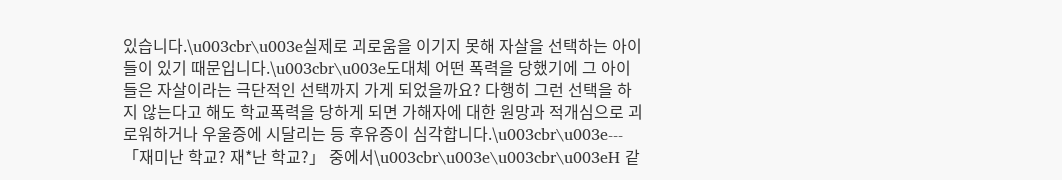있습니다.\u003cbr\u003e실제로 괴로움을 이기지 못해 자살을 선택하는 아이들이 있기 때문입니다.\u003cbr\u003e도대체 어떤 폭력을 당했기에 그 아이들은 자살이라는 극단적인 선택까지 가게 되었을까요? 다행히 그런 선택을 하지 않는다고 해도 학교폭력을 당하게 되면 가해자에 대한 원망과 적개심으로 괴로워하거나 우울증에 시달리는 등 후유증이 심각합니다.\u003cbr\u003e--- 「재미난 학교? 재*난 학교?」 중에서\u003cbr\u003e\u003cbr\u003eH 같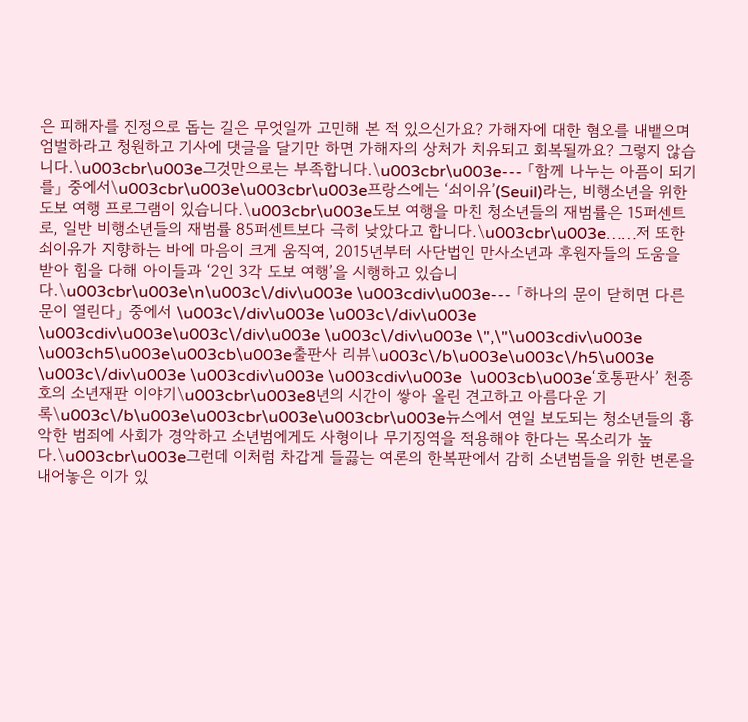은 피해자를 진정으로 돕는 길은 무엇일까 고민해 본 적 있으신가요? 가해자에 대한 혐오를 내뱉으며 엄벌하라고 청원하고 기사에 댓글을 달기만 하면 가해자의 상처가 치유되고 회복될까요? 그렇지 않습니다.\u003cbr\u003e그것만으로는 부족합니다.\u003cbr\u003e--- 「함께 나누는 아픔이 되기를」 중에서\u003cbr\u003e\u003cbr\u003e프랑스에는 ‘쇠이유’(Seuil)라는, 비행소년을 위한 도보 여행 프로그램이 있습니다.\u003cbr\u003e도보 여행을 마친 청소년들의 재범률은 15퍼센트로, 일반 비행소년들의 재범률 85퍼센트보다 극히 낮았다고 합니다.\u003cbr\u003e……저 또한 쇠이유가 지향하는 바에 마음이 크게 움직여, 2015년부터 사단법인 만사소년과 후원자들의 도움을 받아 힘을 다해 아이들과 ‘2인 3각 도보 여행’을 시행하고 있습니다.\u003cbr\u003e\n\u003c\/div\u003e \u003cdiv\u003e--- 「하나의 문이 닫히면 다른 문이 열린다」 중에서 \u003c\/div\u003e \u003c\/div\u003e \u003cdiv\u003e\u003c\/div\u003e \u003c\/div\u003e \",\"\u003cdiv\u003e \u003ch5\u003e\u003cb\u003e출판사 리뷰\u003c\/b\u003e\u003c\/h5\u003e \u003c\/div\u003e \u003cdiv\u003e \u003cdiv\u003e  \u003cb\u003e‘호통판사’ 천종호의 소년재판 이야기\u003cbr\u003e8년의 시간이 쌓아 올린 견고하고 아름다운 기록\u003c\/b\u003e\u003cbr\u003e\u003cbr\u003e뉴스에서 연일 보도되는 청소년들의 흉악한 범죄에 사회가 경악하고 소년범에게도 사형이나 무기징역을 적용해야 한다는 목소리가 높다.\u003cbr\u003e그런데 이처럼 차갑게 들끓는 여론의 한복판에서 감히 소년범들을 위한 변론을 내어놓은 이가 있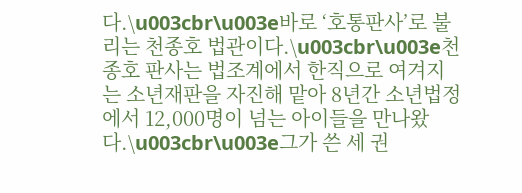다.\u003cbr\u003e바로 ‘호통판사’로 불리는 천종호 법관이다.\u003cbr\u003e천종호 판사는 법조계에서 한직으로 여겨지는 소년재판을 자진해 맡아 8년간 소년법정에서 12,000명이 넘는 아이들을 만나왔다.\u003cbr\u003e그가 쓴 세 권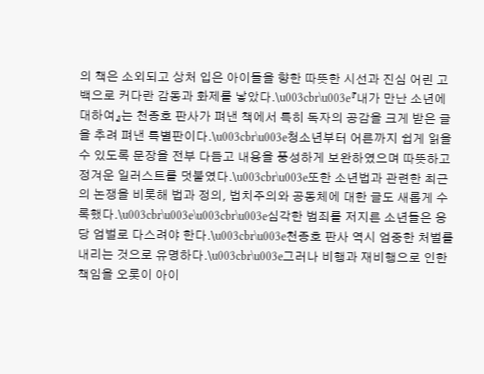의 책은 소외되고 상처 입은 아이들을 향한 따뜻한 시선과 진심 어린 고백으로 커다란 감동과 화제를 낳았다.\u003cbr\u003e『내가 만난 소년에 대하여』는 천종호 판사가 펴낸 책에서 특히 독자의 공감을 크게 받은 글을 추려 펴낸 특별판이다.\u003cbr\u003e청소년부터 어른까지 쉽게 읽을 수 있도록 문장을 전부 다듬고 내용을 풍성하게 보완하였으며 따뜻하고 정겨운 일러스트를 덧붙였다.\u003cbr\u003e또한 소년법과 관련한 최근의 논쟁을 비롯해 법과 정의, 법치주의와 공동체에 대한 글도 새롭게 수록했다.\u003cbr\u003e\u003cbr\u003e심각한 범죄를 저지른 소년들은 응당 엄벌로 다스려야 한다.\u003cbr\u003e천종호 판사 역시 엄중한 처벌를 내리는 것으로 유명하다.\u003cbr\u003e그러나 비행과 재비행으로 인한 책임을 오롯이 아이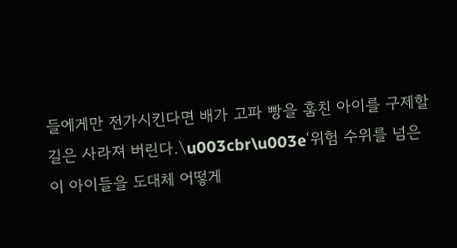들에게만 전가시킨다면 배가 고파 빵을 훔친 아이를 구제할 길은 사라져 버린다.\u003cbr\u003e‘위험 수위를 넘은 이 아이들을 도대체 어떻게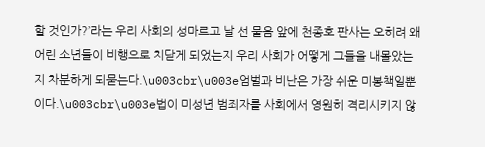할 것인가?’라는 우리 사회의 성마르고 날 선 물음 앞에 천종호 판사는 오히려 왜 어린 소년들이 비행으로 치닫게 되었는지 우리 사회가 어떻게 그들을 내몰았는지 차분하게 되묻는다.\u003cbr\u003e엄벌과 비난은 가장 쉬운 미봉책일뿐이다.\u003cbr\u003e법이 미성년 범죄자를 사회에서 영원히 격리시키지 않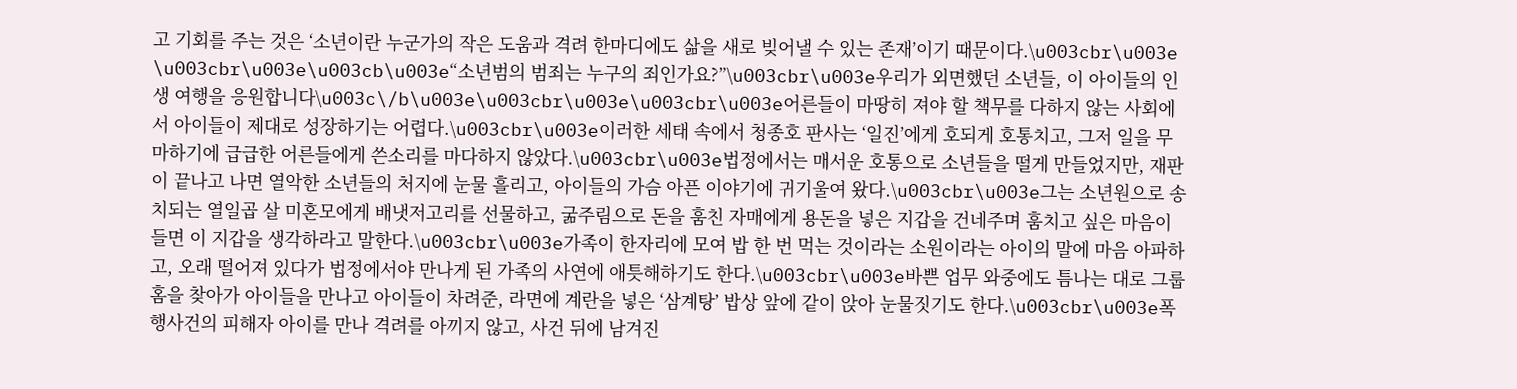고 기회를 주는 것은 ‘소년이란 누군가의 작은 도움과 격려 한마디에도 삶을 새로 빚어낼 수 있는 존재’이기 때문이다.\u003cbr\u003e \u003cbr\u003e\u003cb\u003e“소년범의 범죄는 누구의 죄인가요?”\u003cbr\u003e우리가 외면했던 소년들, 이 아이들의 인생 여행을 응원합니다\u003c\/b\u003e\u003cbr\u003e\u003cbr\u003e어른들이 마땅히 져야 할 책무를 다하지 않는 사회에서 아이들이 제대로 성장하기는 어렵다.\u003cbr\u003e이러한 세태 속에서 청종호 판사는 ‘일진’에게 호되게 호통치고, 그저 일을 무마하기에 급급한 어른들에게 쓴소리를 마다하지 않았다.\u003cbr\u003e법정에서는 매서운 호통으로 소년들을 떨게 만들었지만, 재판이 끝나고 나면 열악한 소년들의 처지에 눈물 흘리고, 아이들의 가슴 아픈 이야기에 귀기울여 왔다.\u003cbr\u003e그는 소년원으로 송치되는 열일곱 살 미혼모에게 배냇저고리를 선물하고, 굶주림으로 돈을 훔친 자매에게 용돈을 넣은 지갑을 건네주며 훔치고 싶은 마음이 들면 이 지갑을 생각하라고 말한다.\u003cbr\u003e가족이 한자리에 모여 밥 한 번 먹는 것이라는 소원이라는 아이의 말에 마음 아파하고, 오래 떨어져 있다가 법정에서야 만나게 된 가족의 사연에 애틋해하기도 한다.\u003cbr\u003e바쁜 업무 와중에도 틈나는 대로 그룹홈을 찾아가 아이들을 만나고 아이들이 차려준, 라면에 계란을 넣은 ‘삼계탕’ 밥상 앞에 같이 앉아 눈물짓기도 한다.\u003cbr\u003e폭행사건의 피해자 아이를 만나 격려를 아끼지 않고, 사건 뒤에 남겨진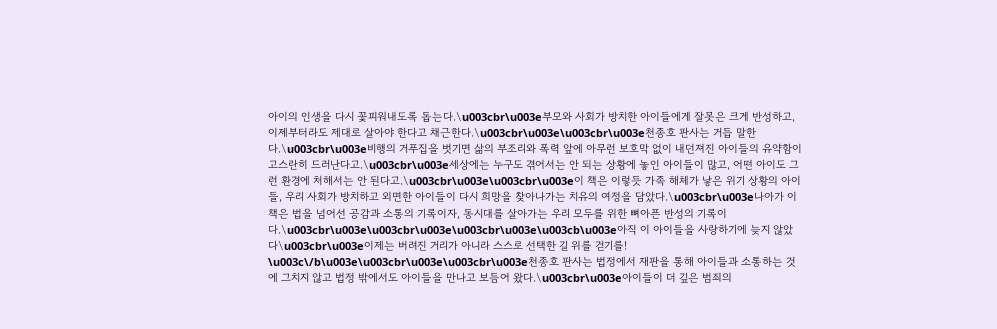아이의 인생을 다시 꽃피워내도록 돕는다.\u003cbr\u003e부모와 사회가 방치한 아이들에게 잘못은 크게 반성하고, 이제부터라도 제대로 살아야 한다고 채근한다.\u003cbr\u003e\u003cbr\u003e천종호 판사는 거듭 말한다.\u003cbr\u003e비행의 거푸집을 벗기면 삶의 부조리와 폭력 앞에 아무런 보호막 없이 내던져진 아이들의 유약함이 고스란히 드러난다고.\u003cbr\u003e세상에는 누구도 겪어서는 안 되는 상황에 놓인 아이들이 많고, 어떤 아이도 그런 환경에 처해서는 안 된다고.\u003cbr\u003e\u003cbr\u003e이 책은 이렇듯 가족 해체가 낳은 위기 상황의 아이들, 우리 사회가 방치하고 외면한 아이들이 다시 희망을 찾아나가는 치유의 여정을 담았다.\u003cbr\u003e나아가 이 책은 법을 넘어선 공감과 소통의 기록이자, 동시대를 살아가는 우리 모두를 위한 뼈아픈 반성의 기록이다.\u003cbr\u003e\u003cbr\u003e\u003cbr\u003e\u003cb\u003e아직 이 아이들을 사랑하기에 늦지 않았다\u003cbr\u003e이제는 버려진 거리가 아니라 스스로 선택한 길 위를 걷기를! \u003c\/b\u003e\u003cbr\u003e\u003cbr\u003e천종호 판사는 법정에서 재판을 통해 아이들과 소통하는 것에 그치지 않고 법정 밖에서도 아이들을 만나고 보듬어 왔다.\u003cbr\u003e아이들이 더 깊은 범죄의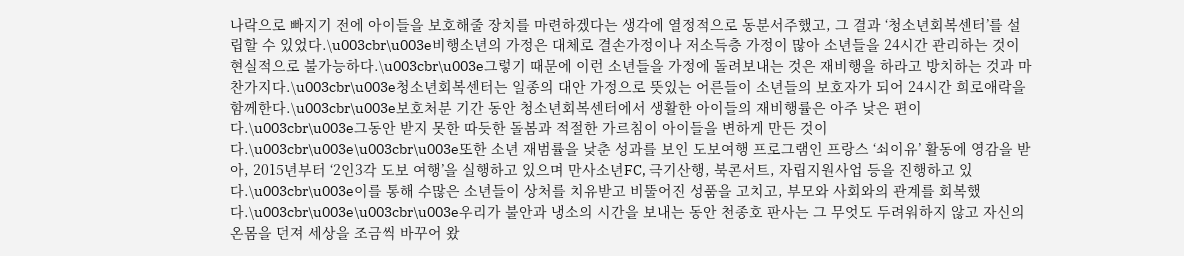나락으로 빠지기 전에 아이들을 보호해줄 장치를 마련하겠다는 생각에 열정적으로 동분서주했고, 그 결과 ‘청소년회복센터’를 설립할 수 있었다.\u003cbr\u003e비행소년의 가정은 대체로 결손가정이나 저소득층 가정이 많아 소년들을 24시간 관리하는 것이 현실적으로 불가능하다.\u003cbr\u003e그렇기 때문에 이런 소년들을 가정에 돌려보내는 것은 재비행을 하라고 방치하는 것과 마찬가지다.\u003cbr\u003e청소년회복센터는 일종의 대안 가정으로 뜻있는 어른들이 소년들의 보호자가 되어 24시간 희로애락을 함께한다.\u003cbr\u003e보호처분 기간 동안 청소년회복센터에서 생활한 아이들의 재비행률은 아주 낮은 편이다.\u003cbr\u003e그동안 받지 못한 따듯한 돌봄과 적절한 가르침이 아이들을 변하게 만든 것이다.\u003cbr\u003e\u003cbr\u003e또한 소년 재범률을 낮춘 성과를 보인 도보여행 프로그램인 프랑스 ‘쇠이유’ 활동에 영감을 받아, 2015년부터 ‘2인3각 도보 여행’을 실행하고 있으며 만사소년FC, 극기산행, 북콘서트, 자립지원사업 등을 진행하고 있다.\u003cbr\u003e이를 통해 수많은 소년들이 상처를 치유받고 비뚤어진 성품을 고치고, 부모와 사회와의 관계를 회복했다.\u003cbr\u003e\u003cbr\u003e우리가 불안과 냉소의 시간을 보내는 동안 천종호 판사는 그 무엇도 두려워하지 않고 자신의 온몸을 던져 세상을 조금씩 바꾸어 왔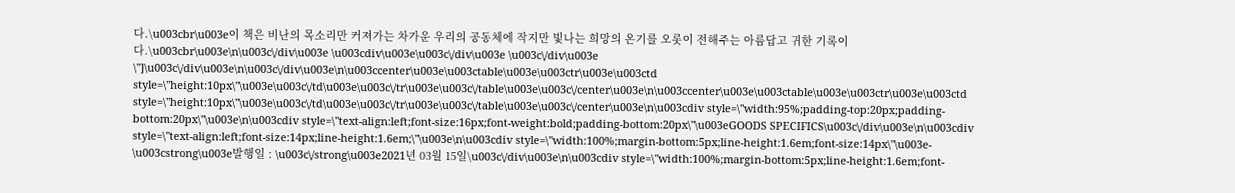다.\u003cbr\u003e이 책은 비난의 목소리만 커져가는 차가운 우리의 공동체에 작지만 빛나는 희망의 온기를 오롯이 전해주는 아름답고 귀한 기록이다.\u003cbr\u003e\n\u003c\/div\u003e \u003cdiv\u003e\u003c\/div\u003e \u003c\/div\u003e \"]\u003c\/div\u003e\n\u003c\/div\u003e\n\u003ccenter\u003e\u003ctable\u003e\u003ctr\u003e\u003ctd style=\"height:10px\"\u003e\u003c\/td\u003e\u003c\/tr\u003e\u003c\/table\u003e\u003c\/center\u003e\n\u003ccenter\u003e\u003ctable\u003e\u003ctr\u003e\u003ctd style=\"height:10px\"\u003e\u003c\/td\u003e\u003c\/tr\u003e\u003c\/table\u003e\u003c\/center\u003e\n\u003cdiv style=\"width:95%;padding-top:20px;padding-bottom:20px\"\u003e\n\u003cdiv style=\"text-align:left;font-size:16px;font-weight:bold;padding-bottom:20px\"\u003eGOODS SPECIFICS\u003c\/div\u003e\n\u003cdiv style=\"text-align:left;font-size:14px;line-height:1.6em;\"\u003e\n\u003cdiv style=\"width:100%;margin-bottom:5px;line-height:1.6em;font-size:14px\"\u003e- \u003cstrong\u003e발행일 : \u003c\/strong\u003e2021년 03월 15일\u003c\/div\u003e\n\u003cdiv style=\"width:100%;margin-bottom:5px;line-height:1.6em;font-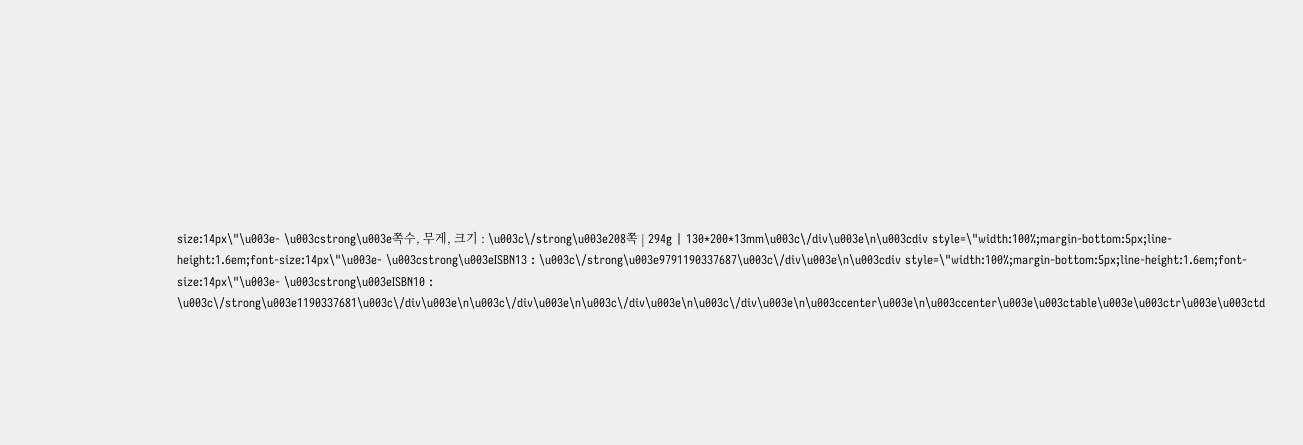size:14px\"\u003e- \u003cstrong\u003e쪽수, 무게, 크기 : \u003c\/strong\u003e208쪽 | 294g | 130*200*13mm\u003c\/div\u003e\n\u003cdiv style=\"width:100%;margin-bottom:5px;line-height:1.6em;font-size:14px\"\u003e- \u003cstrong\u003eISBN13 : \u003c\/strong\u003e9791190337687\u003c\/div\u003e\n\u003cdiv style=\"width:100%;margin-bottom:5px;line-height:1.6em;font-size:14px\"\u003e- \u003cstrong\u003eISBN10 : \u003c\/strong\u003e1190337681\u003c\/div\u003e\n\u003c\/div\u003e\n\u003c\/div\u003e\n\u003c\/div\u003e\n\u003ccenter\u003e\n\u003ccenter\u003e\u003ctable\u003e\u003ctr\u003e\u003ctd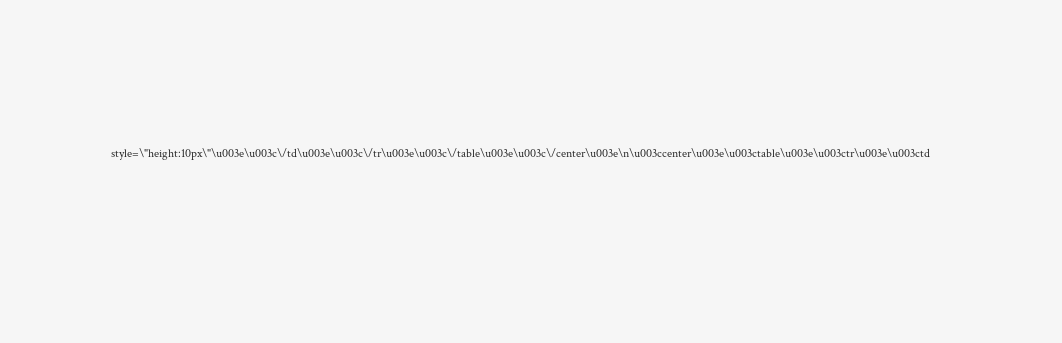style=\"height:10px\"\u003e\u003c\/td\u003e\u003c\/tr\u003e\u003c\/table\u003e\u003c\/center\u003e\n\u003ccenter\u003e\u003ctable\u003e\u003ctr\u003e\u003ctd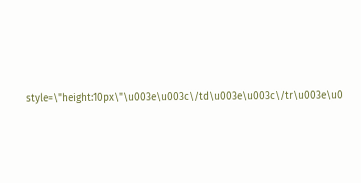style=\"height:10px\"\u003e\u003c\/td\u003e\u003c\/tr\u003e\u0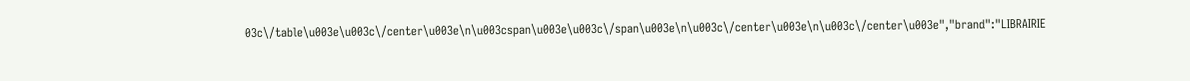03c\/table\u003e\u003c\/center\u003e\n\u003cspan\u003e\u003c\/span\u003e\n\u003c\/center\u003e\n\u003c\/center\u003e","brand":"LIBRAIRIE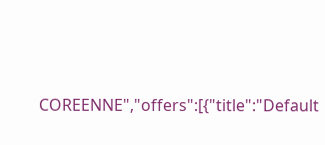COREENNE","offers":[{"title":"Default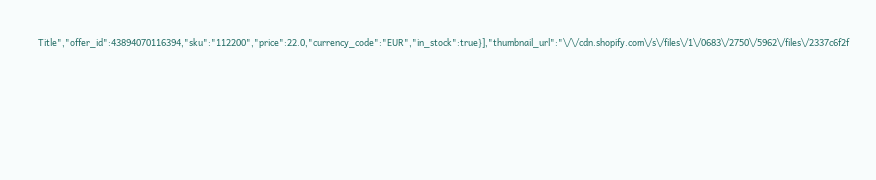Title","offer_id":43894070116394,"sku":"112200","price":22.0,"currency_code":"EUR","in_stock":true}],"thumbnail_url":"\/\/cdn.shopify.com\/s\/files\/1\/0683\/2750\/5962\/files\/2337c6f2f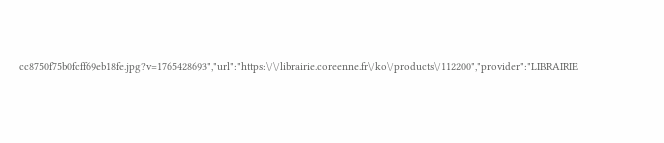cc8750f75b0fcff69eb18fe.jpg?v=1765428693","url":"https:\/\/librairie.coreenne.fr\/ko\/products\/112200","provider":"LIBRAIRIE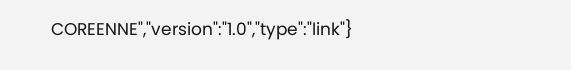COREENNE","version":"1.0","type":"link"}